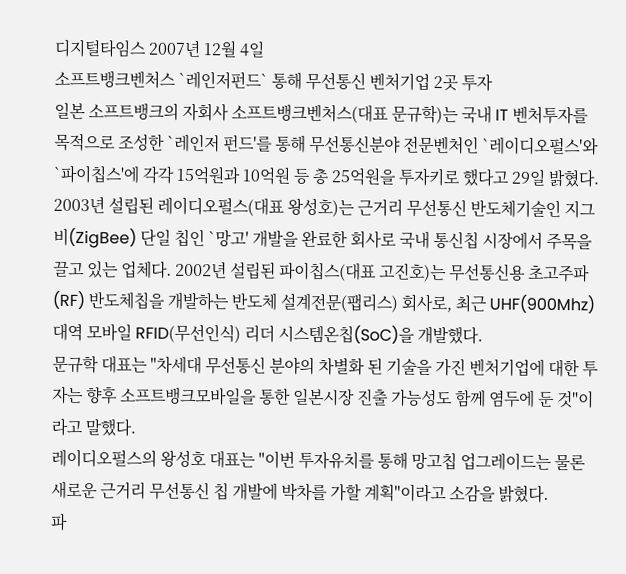디지털타임스 2007년 12월 4일
소프트뱅크벤처스 `레인저펀드` 통해 무선통신 벤처기업 2곳 투자
일본 소프트뱅크의 자회사 소프트뱅크벤처스(대표 문규학)는 국내 IT 벤처투자를 목적으로 조성한 `레인저 펀드'를 통해 무선통신분야 전문벤처인 `레이디오펄스'와 `파이칩스'에 각각 15억원과 10억원 등 총 25억원을 투자키로 했다고 29일 밝혔다.
2003년 설립된 레이디오펄스(대표 왕성호)는 근거리 무선통신 반도체기술인 지그비(ZigBee) 단일 칩인 `망고' 개발을 완료한 회사로 국내 통신칩 시장에서 주목을 끌고 있는 업체다. 2002년 설립된 파이칩스(대표 고진호)는 무선통신용 초고주파(RF) 반도체칩을 개발하는 반도체 설계전문(팹리스) 회사로, 최근 UHF(900Mhz)대역 모바일 RFID(무선인식) 리더 시스템온칩(SoC)을 개발했다.
문규학 대표는 "차세대 무선통신 분야의 차별화 된 기술을 가진 벤처기업에 대한 투자는 향후 소프트뱅크모바일을 통한 일본시장 진출 가능성도 함께 염두에 둔 것"이라고 말했다.
레이디오펄스의 왕성호 대표는 "이번 투자유치를 통해 망고칩 업그레이드는 물론 새로운 근거리 무선통신 칩 개발에 박차를 가할 계획"이라고 소감을 밝혔다.
파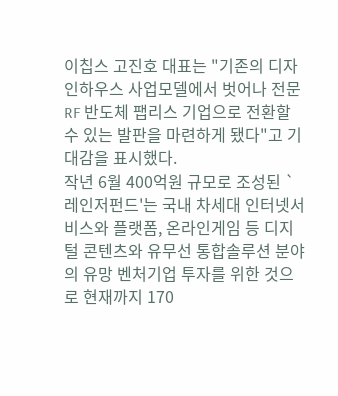이칩스 고진호 대표는 "기존의 디자인하우스 사업모델에서 벗어나 전문 RF 반도체 팹리스 기업으로 전환할 수 있는 발판을 마련하게 됐다"고 기대감을 표시했다.
작년 6월 400억원 규모로 조성된 `레인저펀드'는 국내 차세대 인터넷서비스와 플랫폼, 온라인게임 등 디지털 콘텐츠와 유무선 통합솔루션 분야의 유망 벤처기업 투자를 위한 것으로 현재까지 170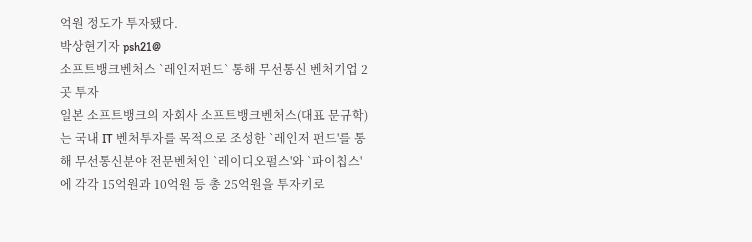억원 정도가 투자됐다.
박상현기자 psh21@
소프트뱅크벤처스 `레인저펀드` 통해 무선통신 벤처기업 2곳 투자
일본 소프트뱅크의 자회사 소프트뱅크벤처스(대표 문규학)는 국내 IT 벤처투자를 목적으로 조성한 `레인저 펀드'를 통해 무선통신분야 전문벤처인 `레이디오펄스'와 `파이칩스'에 각각 15억원과 10억원 등 총 25억원을 투자키로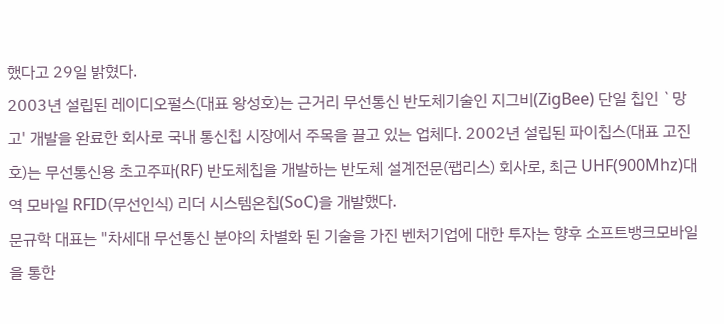했다고 29일 밝혔다.
2003년 설립된 레이디오펄스(대표 왕성호)는 근거리 무선통신 반도체기술인 지그비(ZigBee) 단일 칩인 `망고' 개발을 완료한 회사로 국내 통신칩 시장에서 주목을 끌고 있는 업체다. 2002년 설립된 파이칩스(대표 고진호)는 무선통신용 초고주파(RF) 반도체칩을 개발하는 반도체 설계전문(팹리스) 회사로, 최근 UHF(900Mhz)대역 모바일 RFID(무선인식) 리더 시스템온칩(SoC)을 개발했다.
문규학 대표는 "차세대 무선통신 분야의 차별화 된 기술을 가진 벤처기업에 대한 투자는 향후 소프트뱅크모바일을 통한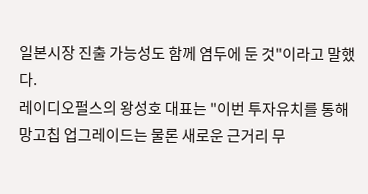일본시장 진출 가능성도 함께 염두에 둔 것"이라고 말했다.
레이디오펄스의 왕성호 대표는 "이번 투자유치를 통해 망고칩 업그레이드는 물론 새로운 근거리 무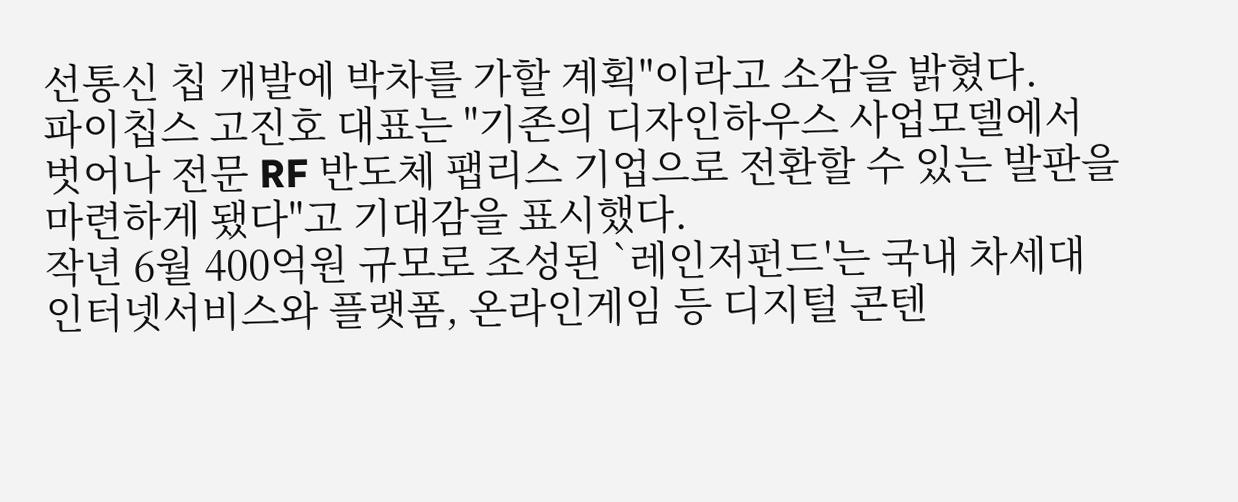선통신 칩 개발에 박차를 가할 계획"이라고 소감을 밝혔다.
파이칩스 고진호 대표는 "기존의 디자인하우스 사업모델에서 벗어나 전문 RF 반도체 팹리스 기업으로 전환할 수 있는 발판을 마련하게 됐다"고 기대감을 표시했다.
작년 6월 400억원 규모로 조성된 `레인저펀드'는 국내 차세대 인터넷서비스와 플랫폼, 온라인게임 등 디지털 콘텐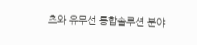츠와 유무선 통합솔루션 분야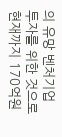의 유망 벤처기업 투자를 위한 것으로 현재까지 170억원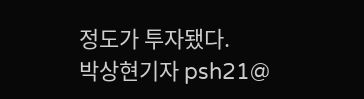정도가 투자됐다.
박상현기자 psh21@